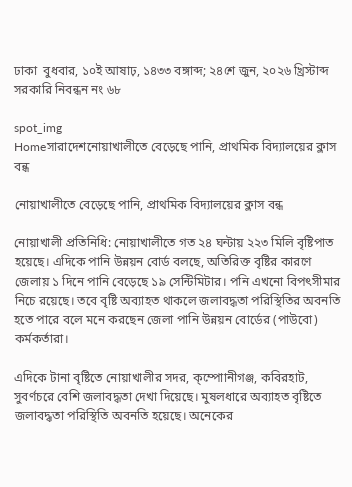ঢাকা  বুধবার, ১০ই আষাঢ়, ১৪৩৩ বঙ্গাব্দ; ২৪শে জুন, ২০২৬ খ্রিস্টাব্দ          সরকারি নিবন্ধন নং ৬৮

spot_img
Homeসারাদেশনোয়াখালীতে বেড়েছে পানি, প্রাথমিক বিদ্যালয়ের ক্লাস বন্ধ

নোয়াখালীতে বেড়েছে পানি, প্রাথমিক বিদ্যালয়ের ক্লাস বন্ধ

নোয়াখালী প্রতিনিধি: নোয়াখালীতে গত ২৪ ঘন্টায় ২২৩ মিলি বৃষ্টিপাত হয়েছে। এদিকে পানি উন্নয়ন বোর্ড বলছে, অতিরিক্ত বৃষ্টির কারণে জেলায় ১ দিনে পানি বেড়েছে ১৯ সেন্টিমিটার। পনি এখনো বিপৎসীমার নিচে রয়েছে। তবে বৃষ্টি অব্যাহত থাকলে জলাবদ্ধতা পরিস্থিতির অবনতি হতে পারে বলে মনে করছেন জেলা পানি উন্নয়ন বোর্ডের (পাউবো) কর্মকর্তারা।

এদিকে টানা বৃষ্টিতে নোয়াখালীর সদর, ক্ম্পোানীগঞ্জ, কবিরহাট, সুবর্ণচরে বেশি জলাবদ্ধতা দেখা দিয়েছে। মুষলধারে অব্যাহত বৃষ্টিতে জলাবদ্ধতা পরিস্থিতি অবনতি হয়েছে। অনেকের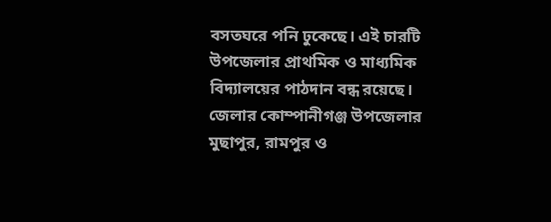বসতঘরে পনি ঢুকেছে। এই চারটি উপজেলার প্রাথমিক ও মাধ্যমিক বিদ্যালয়ের পাঠদান বন্ধ রয়েছে। জেলার কোম্পানীগঞ্জ উপজেলার মুছাপুর, রামপুর ও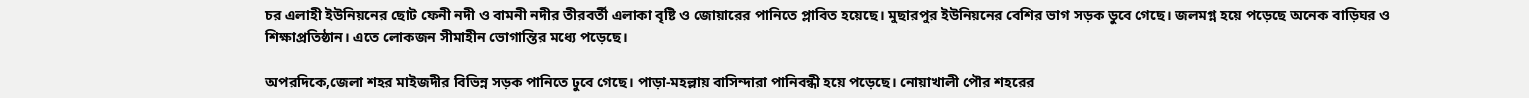চর এলাহী ইউনিয়নের ছোট ফেনী নদী ও বামনী নদীর তীরবর্তী এলাকা বৃষ্টি ও জোয়ারের পানিতে প্লাবিত হয়েছে। মুছারপুর ইউনিয়নের বেশির ভাগ সড়ক ডুবে গেছে। জলমগ্ন হয়ে পড়েছে অনেক বাড়িঘর ও শিক্ষাপ্রতিষ্ঠান। এতে লোকজন সীমাহীন ভোগান্তির মধ্যে পড়েছে।

অপরদিকে,জেলা শহর মাইজদীর বিভিন্ন সড়ক পানিতে ঢুবে গেছে। পাড়া-মহল্লায় বাসিন্দারা পানিবন্ধী হয়ে পড়েছে। নোয়াখালী পৌর শহরের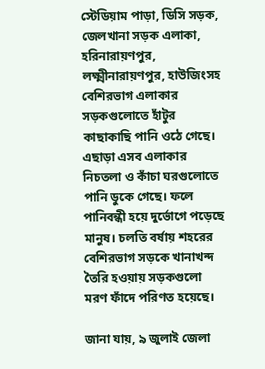স্টেডিয়াম পাড়া, ডিসি সড়ক, জেলখানা সড়ক এলাকা, হরিনারায়ণপুর, লক্ষ্মীনারায়ণপুর, হাউজিংসহ বেশিরভাগ এলাকার সড়কগুলোতে হাঁটুর কাছাকাছি পানি ওঠে গেছে। এছাড়া এসব এলাকার নিচতলা ও কাঁচা ঘরগুলোতে পানি ডুকে গেছে। ফলে পানিবন্ধী হয়ে দুর্ভোগে পড়েছে মানুষ। চলতি বর্ষায় শহরের বেশিরভাগ সড়কে খানাখন্দ তৈরি হওয়ায় সড়কগুলো মরণ ফাঁদে পরিণত হয়েছে।

জানা যায়, ৯ জুলাই জেলা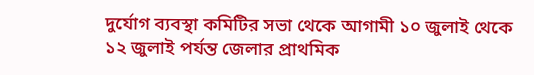দুর্যোগ ব্যবস্থা কমিটির সভা থেকে আগামী ১০ জুলাই থেকে ১২ জুলাই পর্যন্ত জেলার প্রাথমিক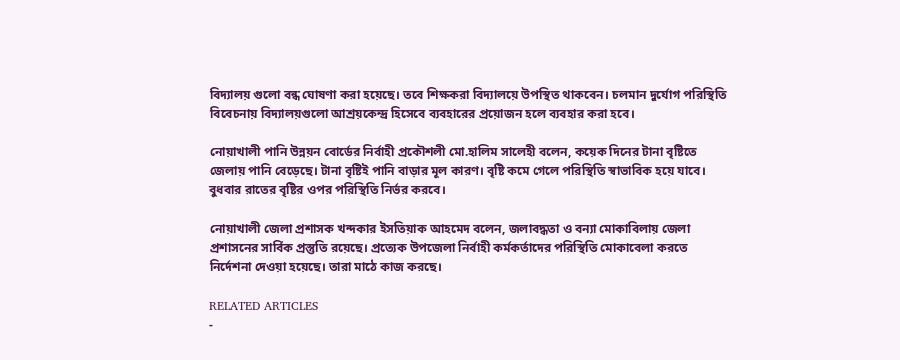বিদ্যালয় গুলো বন্ধ ঘোষণা করা হয়েছে। তবে শিক্ষকরা বিদ্যালয়ে উপস্থিত থাকবেন। চলমান দুর্যোগ পরিস্থিতি বিবেচনায় বিদ্যালয়গুলো আশ্রয়কেন্দ্র হিসেবে ব্যবহারের প্রয়োজন হলে ব্যবহার করা হবে।

নোয়াখালী পানি উন্নয়ন বোর্ডের নির্বাহী প্রকৌশলী মো.হালিম সালেহী বলেন, কয়েক দিনের টানা বৃষ্টিতে জেলায় পানি বেড়েছে। টানা বৃষ্টিই পানি বাড়ার মূল কারণ। বৃষ্টি কমে গেলে পরিস্থিতি স্বাভাবিক হয়ে যাবে। বুধবার রাতের বৃষ্টির ওপর পরিস্থিতি নির্ভর করবে।

নোয়াখালী জেলা প্রশাসক খন্দকার ইসতিয়াক আহমেদ বলেন, জলাবদ্ধতা ও বন্যা মোকাবিলায় জেলা প্রশাসনের সার্বিক প্রস্তুতি রয়েছে। প্রত্যেক উপজেলা নির্বাহী কর্মকর্তাদের পরিস্থিতি মোকাবেলা করতে নির্দেশনা দেওয়া হয়েছে। তারা মাঠে কাজ করছে।

RELATED ARTICLES
-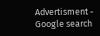Advertisment -
Google search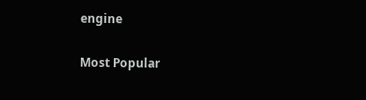engine

Most Popular